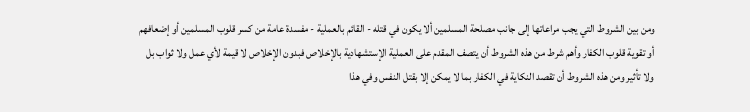ومن بين الشروط التي يجب مراعاتها إلى جانب مصلحة المسلمين ألا يكون في قتله - القائم بالعملية - مفسدة عامة من كسر قلوب المسلمين أو إضعافهم أو تقوية قلوب الكفار وأهم شرط من هذه الشروط أن يتصف المقدم على العملية الإستشهادية بالإخلاص فبدون الإخلاص لا قيمة لأي عمل ولا ثواب بل ولا تأثير ومن هذه الشروط أن تقصد النكاية في الكفار بما لا يمكن إلا بقتل النفس وفي هذا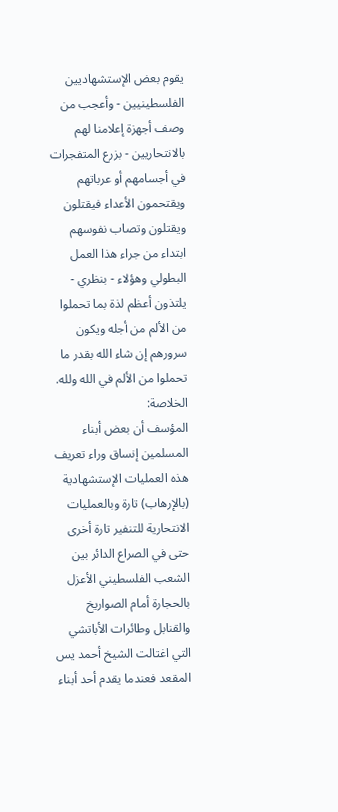يقوم بعض الإستشهاديين الفلسطينيين - وأعجب من وصف أجهزة إعلامنا لهم بالانتحاريين - بزرع المتفجرات في أجسامهم أو عرباتهم ويقتحمون الأعداء فيقتلون ويقتلون وتصاب نفوسهم ابتداء من جراء هذا العمل البطولي وهؤلاء - بنظري - يلتذون أعظم لذة بما تحملوا من الألم من أجله ويكون سرورهم إن شاء الله بقدر ما تحملوا من الألم في الله ولله.
الخلاصة:
المؤسف أن بعض أبناء المسلمين إنساق وراء تعريف هذه العمليات الإستشهادية (بالإرهاب) تارة وبالعمليات الانتحارية للتنفير تارة أخرى حتى في الصراع الدائر بين الشعب الفلسطيني الأعزل بالحجارة أمام الصواريخ والقنابل وطائرات الأباتشي التي اغتالت الشيخ أحمد يس المقعد فعندما يقدم أحد أبناء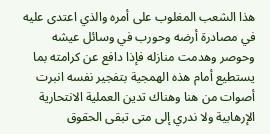هذا الشعب المغلوب على أمره والذي اعتدى عليه في مصادرة أرضه وحورب في وسائل عيشه وحوصر وهدمت منازله فإذا دافع عن كرامته بما يستطيع أمام هذه الهمجية بتفجير نفسه انبرت أصوات من هنا وهناك تدين العملية الانتحارية الإرهابية ولا ندري إلى متى تبقى الحقوق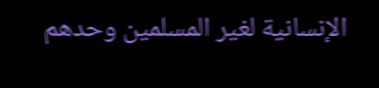الإنسانية لغير المسلمين وحدهم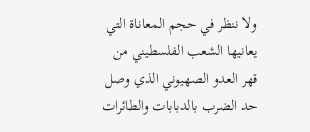ولا ننظر في حجم المعاناة التي يعانيها الشعب الفلسطيني من قهر العدو الصهيوني الذي وصل حد الضرب بالدبابات والطائرات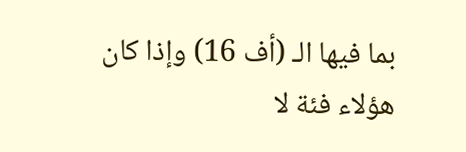بما فيها الـ (أف 16) وإذا كان هؤلاء فئة لا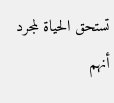تستحق الحياة لمجرد أنهم